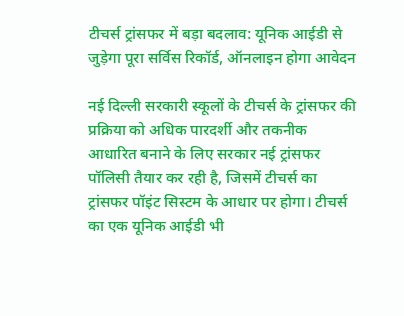टीचर्स ट्रांसफर में बड़ा बदलाव: यूनिक आईडी से जुड़ेगा पूरा सर्विस रिकॉर्ड, ऑनलाइन होगा आवेदन

नई दिल्ली सरकारी स्कूलों के टीचर्स के ट्रांसफर की प्रक्रिया को अधिक पारदर्शी और तकनीक आधारित बनाने के लिए सरकार नई ट्रांसफर पॉलिसी तैयार कर रही है, जिसमें टीचर्स का ट्रांसफर पॉइंट सिस्टम के आधार पर होगा। टीचर्स का एक यूनिक आईडी भी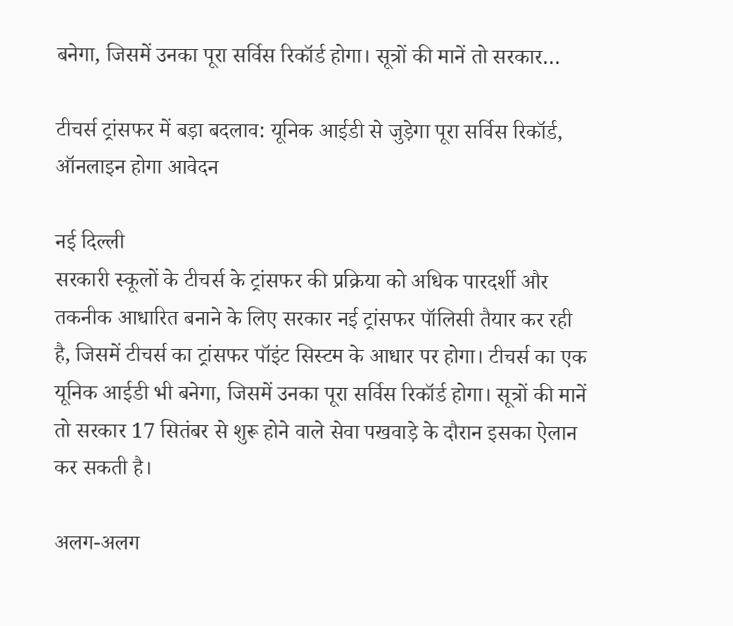बनेगा, जिसमें उनका पूरा सर्विस रिकॉर्ड होगा। सूत्रों की मानें तो सरकार…

टीचर्स ट्रांसफर में बड़ा बदलाव: यूनिक आईडी से जुड़ेगा पूरा सर्विस रिकॉर्ड, ऑनलाइन होगा आवेदन

नई दिल्ली
सरकारी स्कूलों के टीचर्स के ट्रांसफर की प्रक्रिया को अधिक पारदर्शी और तकनीक आधारित बनाने के लिए सरकार नई ट्रांसफर पॉलिसी तैयार कर रही है, जिसमें टीचर्स का ट्रांसफर पॉइंट सिस्टम के आधार पर होगा। टीचर्स का एक यूनिक आईडी भी बनेगा, जिसमें उनका पूरा सर्विस रिकॉर्ड होगा। सूत्रों की मानें तो सरकार 17 सितंबर से शुरू होने वाले सेवा पखवाड़े के दौरान इसका ऐलान कर सकती है।

अलग-अलग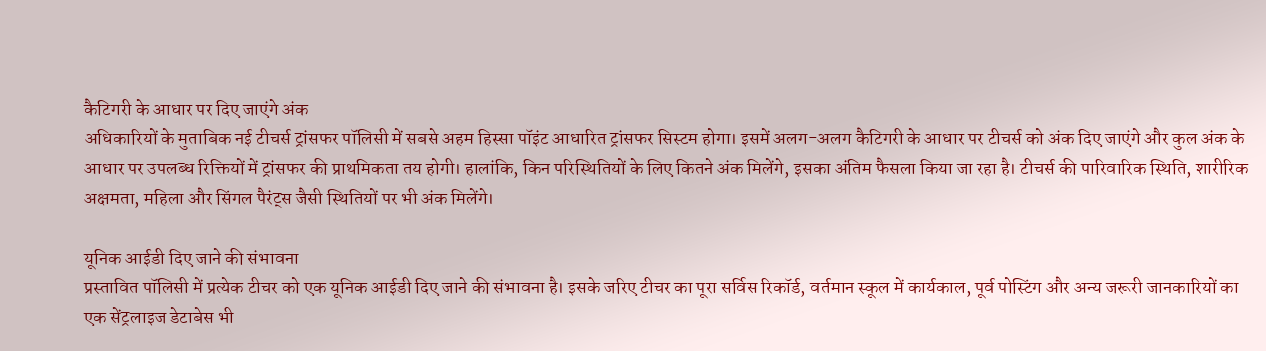कैटिगरी के आधार पर दिए जाएंगे अंक
अधिकारियों के मुताबिक नई टीचर्स ट्रांसफर पॉलिसी में सबसे अहम हिस्सा पॉइंट आधारित ट्रांसफर सिस्टम होगा। इसमें अलग-अलग कैटिगरी के आधार पर टीचर्स को अंक दिए जाएंगे और कुल अंक के आधार पर उपलब्ध रिक्तियों में ट्रांसफर की प्राथमिकता तय होगी। हालांकि, किन परिस्थितियों के लिए कितने अंक मिलेंगे, इसका अंतिम फैसला किया जा रहा है। टीचर्स की पारिवारिक स्थिति, शारीरिक अक्षमता, महिला और सिंगल पैरंट्स जैसी स्थितियों पर भी अंक मिलेंगे।

यूनिक आईडी दिए जाने की संभावना
प्रस्तावित पॉलिसी में प्रत्येक टीचर को एक यूनिक आईडी दिए जाने की संभावना है। इसके जरिए टीचर का पूरा सर्विस रिकॉर्ड, वर्तमान स्कूल में कार्यकाल, पूर्व पोस्टिंग और अन्य जरूरी जानकारियों का एक सेंट्रलाइज डेटाबेस भी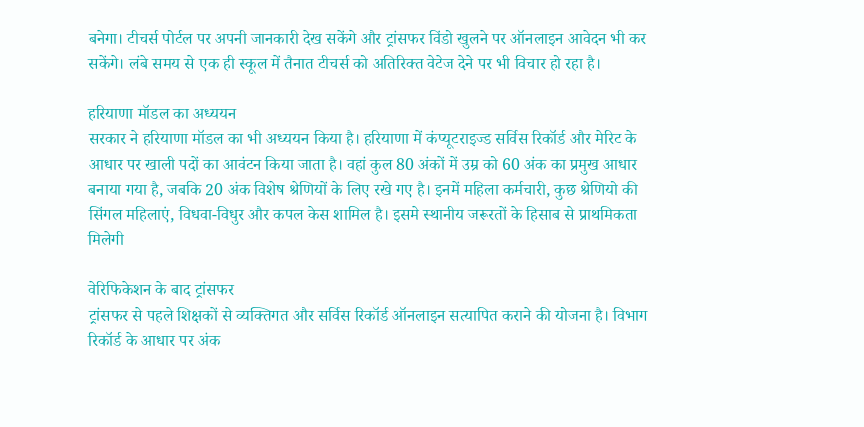बनेगा। टीचर्स पोर्टल पर अपनी जानकारी देख सकेंगे और ट्रांसफर विंडो खुलने पर ऑनलाइन आवेदन भी कर सकेंगे। लंबे समय से एक ही स्कूल में तैनात टीचर्स को अतिरिक्त वेटेज देने पर भी विचार हो रहा है।

हरियाणा मॉडल का अध्ययन
सरकार ने हरियाणा मॉडल का भी अध्ययन किया है। हरियाणा में कंप्यूटराइज्ड सर्विस रिकॉर्ड और मेरिट के आधार पर खाली पदों का आवंटन किया जाता है। वहां कुल 80 अंकों में उम्र को 60 अंक का प्रमुख आधार बनाया गया है, जबकि 20 अंक विशेष श्रेणियों के लिए रखे गए है। इनमें महिला कर्मचारी, कुछ श्रेणियो की सिंगल महिलाएं, विधवा-विधुर और कपल केस शामिल है। इसमे स्थानीय जरूरतों के हिसाब से प्राथमिकता मिलेगी

वेरिफिकेशन के बाद ट्रांसफर
ट्रांसफर से पहले शिक्षकों से व्यक्तिगत और सर्विस रिकॉर्ड ऑनलाइन सत्यापित कराने की योजना है। विभाग रिकॉर्ड के आधार पर अंक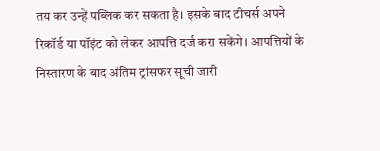तय कर उन्हें पब्लिक कर सकता है। इसके बाद टीचर्स अपने रिकॉर्ड या पॉइंट को लेकर आपत्ति दर्ज करा सकेंगे। आपत्तियों के निस्तारण के बाद अंतिम ट्रांसफर सूची जारी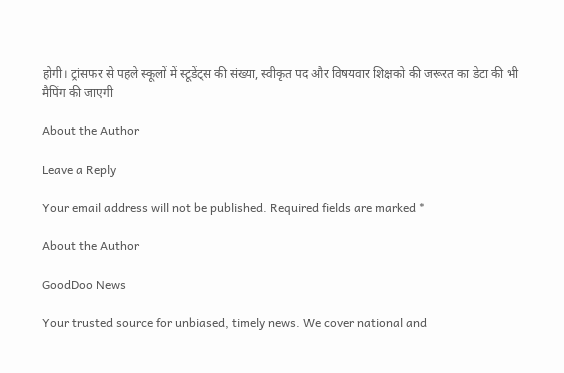होगी। ट्रांसफर से पहले स्कूलों में स्टूडेंट्स की संख्या, स्वीकृत पद और विषयवार शिक्षको की जरूरत का डेटा की भी मैपिंग की जाएगी

About the Author

Leave a Reply

Your email address will not be published. Required fields are marked *

About the Author

GoodDoo News

Your trusted source for unbiased, timely news. We cover national and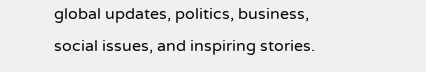global updates, politics, business, social issues, and inspiring stories.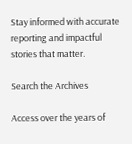Stay informed with accurate reporting and impactful stories that matter.

Search the Archives

Access over the years of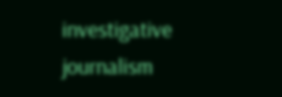investigative journalism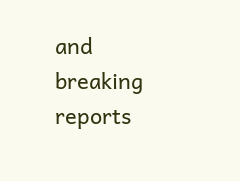and breaking reports